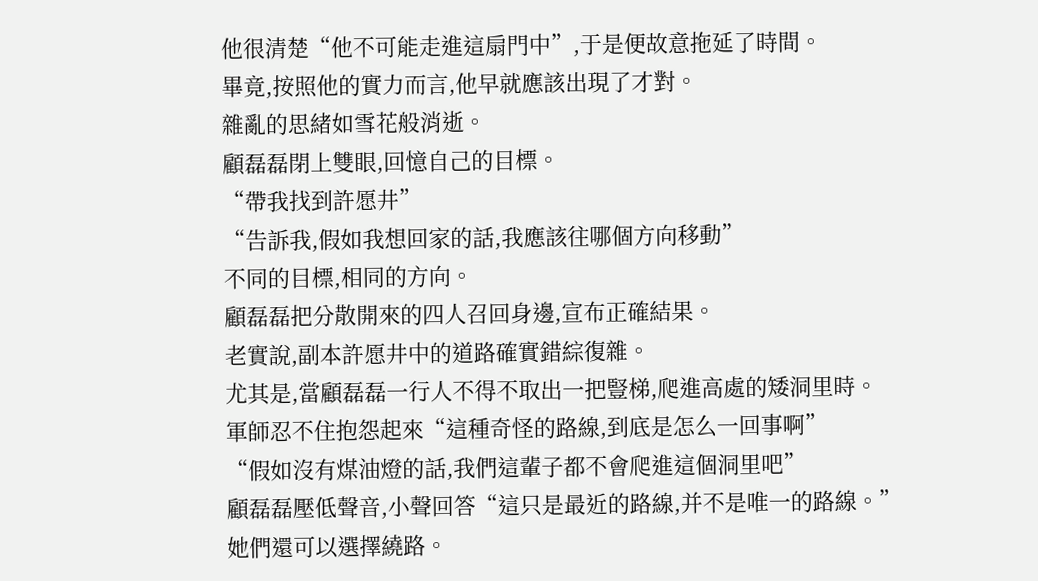他很清楚“他不可能走進這扇門中”,于是便故意拖延了時間。
畢竟,按照他的實力而言,他早就應該出現了才對。
雜亂的思緒如雪花般消逝。
顧磊磊閉上雙眼,回憶自己的目標。
“帶我找到許愿井”
“告訴我,假如我想回家的話,我應該往哪個方向移動”
不同的目標,相同的方向。
顧磊磊把分散開來的四人召回身邊,宣布正確結果。
老實說,副本許愿井中的道路確實錯綜復雜。
尤其是,當顧磊磊一行人不得不取出一把豎梯,爬進高處的矮洞里時。
軍師忍不住抱怨起來“這種奇怪的路線,到底是怎么一回事啊”
“假如沒有煤油燈的話,我們這輩子都不會爬進這個洞里吧”
顧磊磊壓低聲音,小聲回答“這只是最近的路線,并不是唯一的路線。”
她們還可以選擇繞路。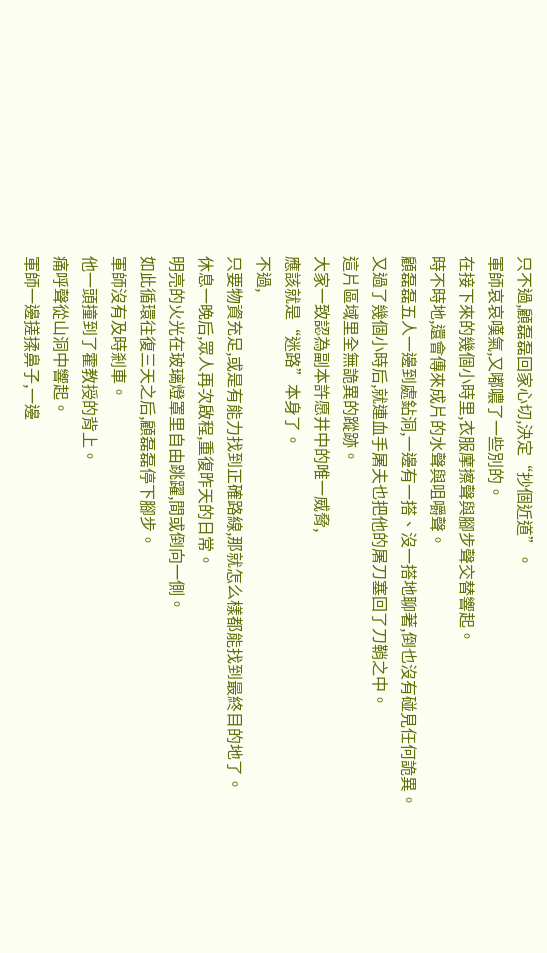只不過,顧磊磊回家心切,決定“抄個近道”。
軍師哀哀嘆氣,又嘟噥了一些別的。
在接下來的幾個小時里,衣服摩擦聲與腳步聲交替響起。
時不時地,還會傳來成片的水聲與咀嚼聲。
顧磊磊五人一邊到處鉆洞,一邊有一搭、沒一搭地聊著,倒也沒有碰見任何詭異。
又過了幾個小時后,就連血手屠夫也把他的屠刀塞回了刀鞘之中。
這片區域里全無詭異的蹤跡。
大家一致認為副本許愿井中的唯一威脅,
應該就是“迷路”本身了。
不過,
只要物資充足,或是有能力找到正確路線,那就怎么樣都能找到最終目的地了。
休息一晚后,眾人再次啟程,重復昨天的日常。
明亮的火光在玻璃燈罩里自由跳躍,間或倒向一側。
如此循環往復三天之后,顧磊磊停下腳步。
軍師沒有及時剎車。
他一頭撞到了霍教授的背上。
痛呼聲從山洞中響起。
軍師一邊搓揉鼻子,一邊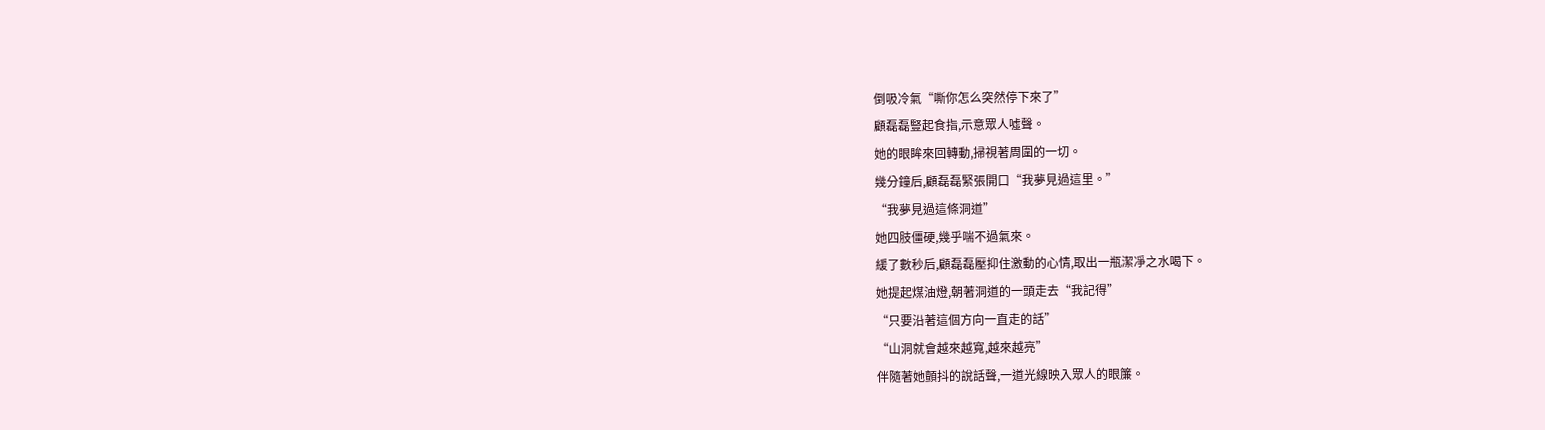倒吸冷氣“嘶你怎么突然停下來了”
顧磊磊豎起食指,示意眾人噓聲。
她的眼眸來回轉動,掃視著周圍的一切。
幾分鐘后,顧磊磊緊張開口“我夢見過這里。”
“我夢見過這條洞道”
她四肢僵硬,幾乎喘不過氣來。
緩了數秒后,顧磊磊壓抑住激動的心情,取出一瓶潔凈之水喝下。
她提起煤油燈,朝著洞道的一頭走去“我記得”
“只要沿著這個方向一直走的話”
“山洞就會越來越寬,越來越亮”
伴隨著她顫抖的說話聲,一道光線映入眾人的眼簾。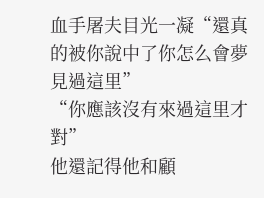血手屠夫目光一凝“還真的被你說中了你怎么會夢見過這里”
“你應該沒有來過這里才對”
他還記得他和顧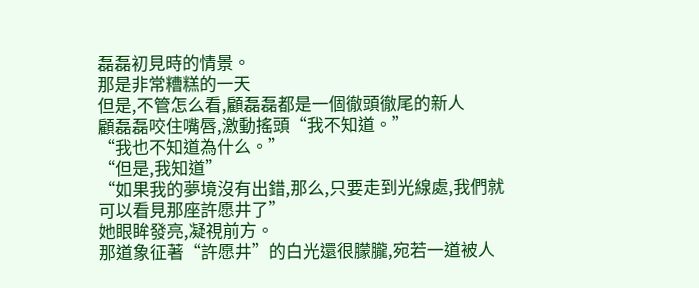磊磊初見時的情景。
那是非常糟糕的一天
但是,不管怎么看,顧磊磊都是一個徹頭徹尾的新人
顧磊磊咬住嘴唇,激動搖頭“我不知道。”
“我也不知道為什么。”
“但是,我知道”
“如果我的夢境沒有出錯,那么,只要走到光線處,我們就可以看見那座許愿井了”
她眼眸發亮,凝視前方。
那道象征著“許愿井”的白光還很朦朧,宛若一道被人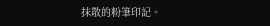抹散的粉筆印記。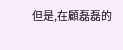但是,在顧磊磊的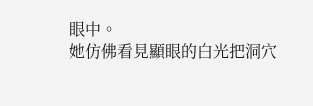眼中。
她仿佛看見顯眼的白光把洞穴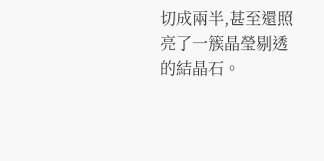切成兩半,甚至還照亮了一簇晶瑩剔透的結晶石。